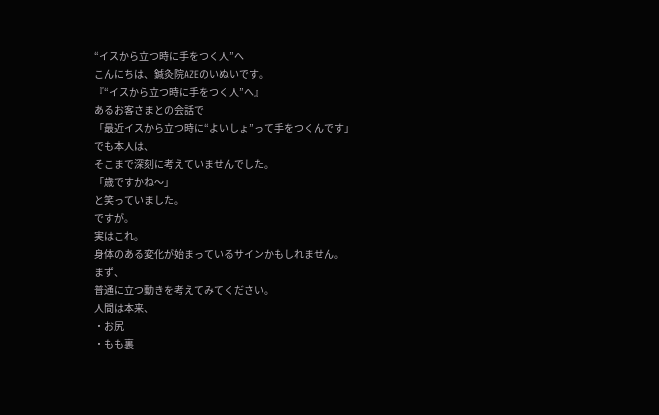“イスから立つ時に手をつく人”へ
こんにちは、鍼灸院AZEのいぬいです。
『“イスから立つ時に手をつく人”へ』
あるお客さまとの会話で
「最近イスから立つ時に“よいしょ”って手をつくんです」
でも本人は、
そこまで深刻に考えていませんでした。
「歳ですかね〜」
と笑っていました。
ですが。
実はこれ。
身体のある変化が始まっているサインかもしれません。
まず、
普通に立つ動きを考えてみてください。
人間は本来、
・お尻
・もも裏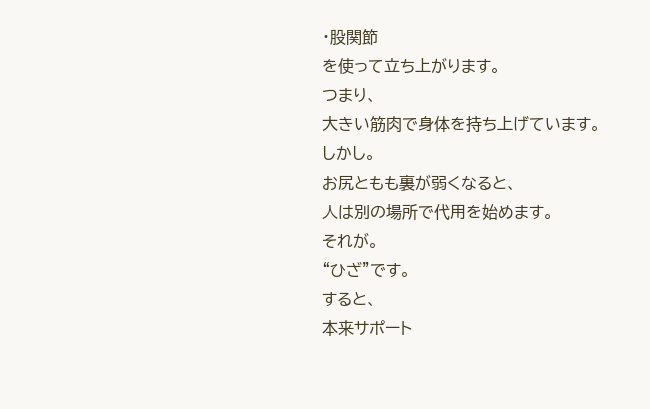・股関節
を使って立ち上がります。
つまり、
大きい筋肉で身体を持ち上げています。
しかし。
お尻ともも裏が弱くなると、
人は別の場所で代用を始めます。
それが。
“ひざ”です。
すると、
本来サポート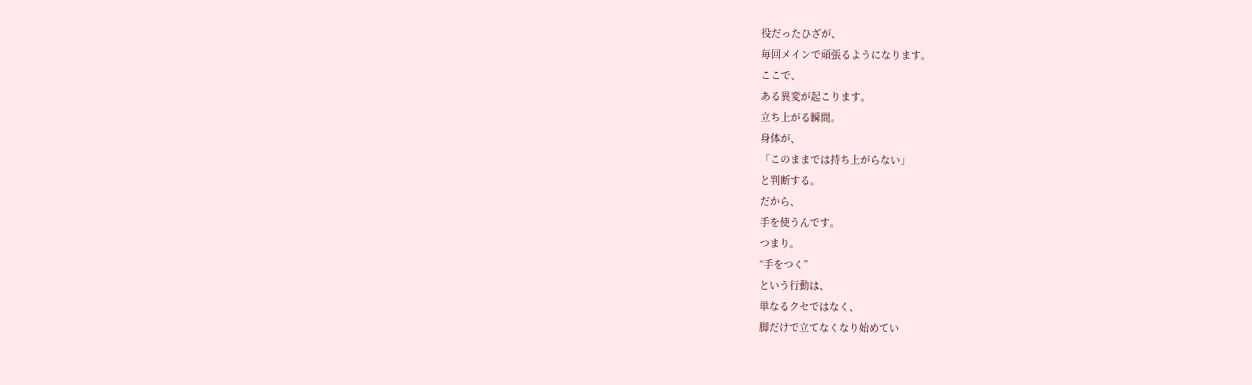役だったひざが、
毎回メインで頑張るようになります。
ここで、
ある異変が起こります。
立ち上がる瞬間。
身体が、
「このままでは持ち上がらない」
と判断する。
だから、
手を使うんです。
つまり。
“手をつく”
という行動は、
単なるクセではなく、
脚だけで立てなくなり始めてい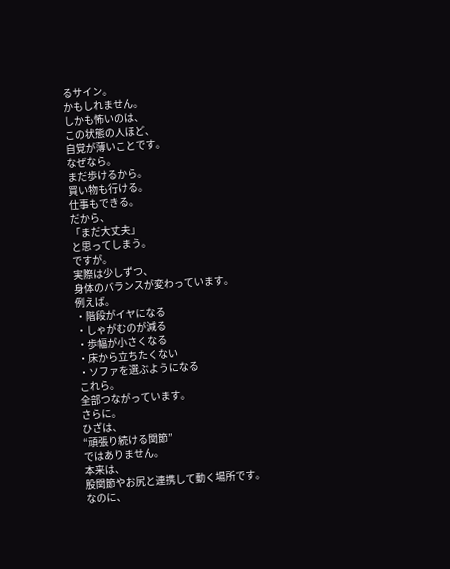るサイン。
かもしれません。
しかも怖いのは、
この状態の人ほど、
自覚が薄いことです。
なぜなら。
まだ歩けるから。
買い物も行ける。
仕事もできる。
だから、
「まだ大丈夫」
と思ってしまう。
ですが。
実際は少しずつ、
身体のバランスが変わっています。
例えば。
・階段がイヤになる
・しゃがむのが減る
・歩幅が小さくなる
・床から立ちたくない
・ソファを選ぶようになる
これら。
全部つながっています。
さらに。
ひざは、
“頑張り続ける関節”
ではありません。
本来は、
股関節やお尻と連携して動く場所です。
なのに、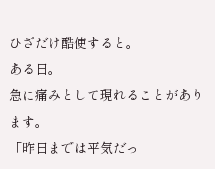ひざだけ酷使すると。
ある日。
急に痛みとして現れることがあります。
「昨日までは平気だっ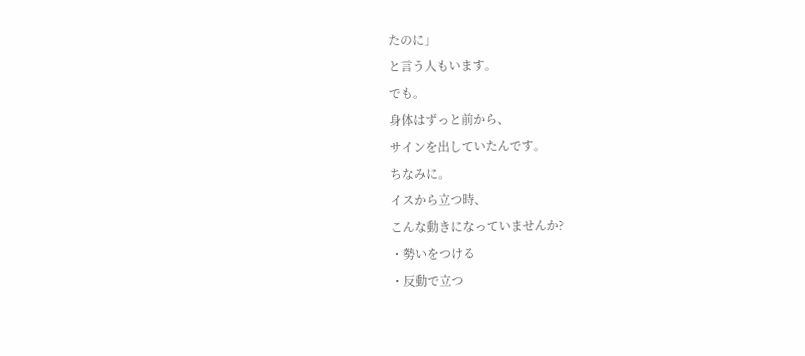たのに」
と言う人もいます。
でも。
身体はずっと前から、
サインを出していたんです。
ちなみに。
イスから立つ時、
こんな動きになっていませんか?
・勢いをつける
・反動で立つ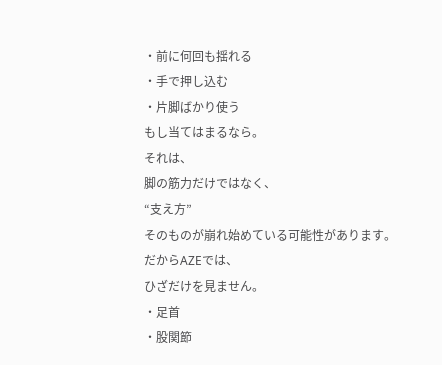・前に何回も揺れる
・手で押し込む
・片脚ばかり使う
もし当てはまるなら。
それは、
脚の筋力だけではなく、
“支え方”
そのものが崩れ始めている可能性があります。
だからAZEでは、
ひざだけを見ません。
・足首
・股関節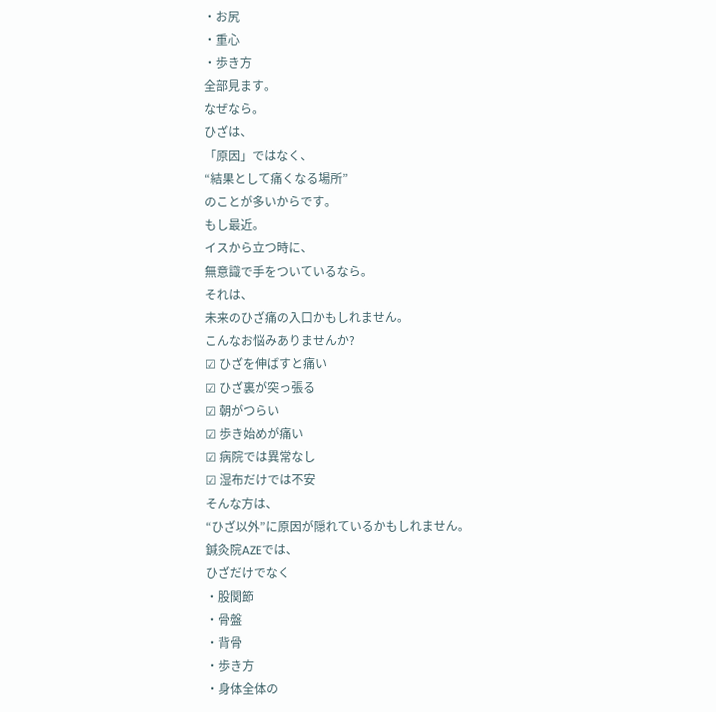・お尻
・重心
・歩き方
全部見ます。
なぜなら。
ひざは、
「原因」ではなく、
“結果として痛くなる場所”
のことが多いからです。
もし最近。
イスから立つ時に、
無意識で手をついているなら。
それは、
未来のひざ痛の入口かもしれません。
こんなお悩みありませんか?
☑ ひざを伸ばすと痛い
☑ ひざ裏が突っ張る
☑ 朝がつらい
☑ 歩き始めが痛い
☑ 病院では異常なし
☑ 湿布だけでは不安
そんな方は、
“ひざ以外”に原因が隠れているかもしれません。
鍼灸院AZEでは、
ひざだけでなく
・股関節
・骨盤
・背骨
・歩き方
・身体全体の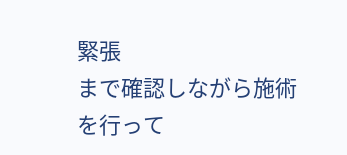緊張
まで確認しながら施術を行って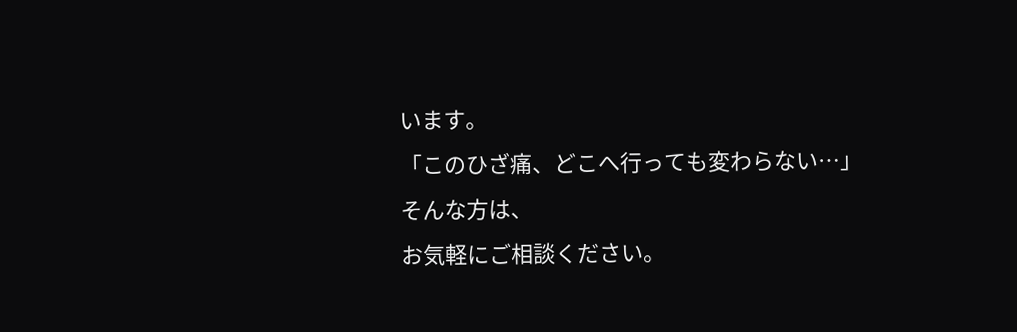います。
「このひざ痛、どこへ行っても変わらない…」
そんな方は、
お気軽にご相談ください。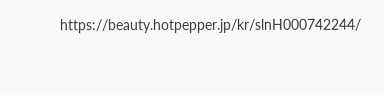https://beauty.hotpepper.jp/kr/slnH000742244/